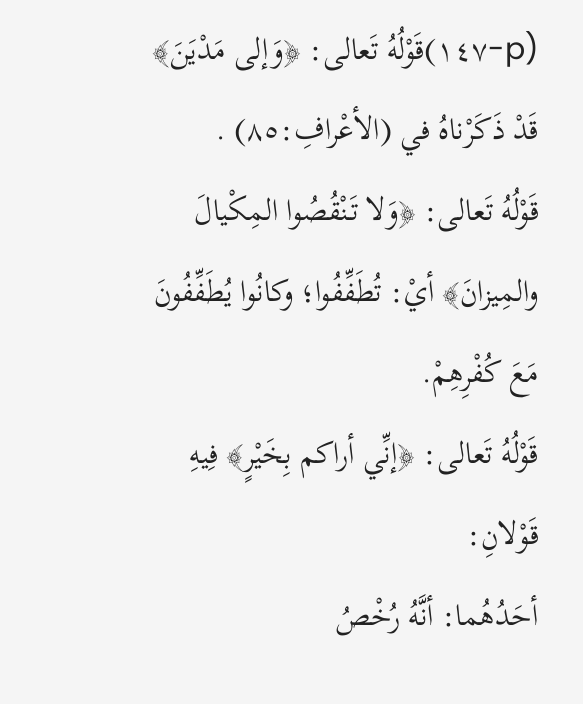(p-١٤٧)قَوْلُهُ تَعالى: ﴿وَإلى مَدْيَنَ﴾ قَدْ ذَكَرْناهُ في (الأعْرافِ:٨٥) .
قَوْلُهُ تَعالى: ﴿وَلا تَنْقُصُوا المِكْيالَ والمِيزانَ﴾ أيْ: تُطَفِّفُوا؛ وكانُوا يُطَفِّفُونَ مَعَ كُفْرِهِمْ.
قَوْلُهُ تَعالى: ﴿إنِّي أراكم بِخَيْرٍ﴾ فِيهِ قَوْلانِ:
أحَدُهُما: أنَّهُ رُخْصُ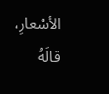الأسْعارِ، قالَهُ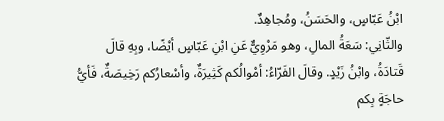ابْنُ عَبّاسٍ، والحَسَنُ، ومُجاهِدٌ.
والثّانِي: سَعَةُ المالِ، وهو مَرْوِيٌّ عَنِ ابْنِ عَبّاسٍ أيْضًا، وبِهِ قالَ قَتادَةُ، وابْنُ زَيْدٍ. وقالَ الفَرّاءُ: أمْوالُكم كَثِيرَةٌ، وأسْعارُكم رَخِيصَةٌ، فَأيُّ حاجَةٍ بِكم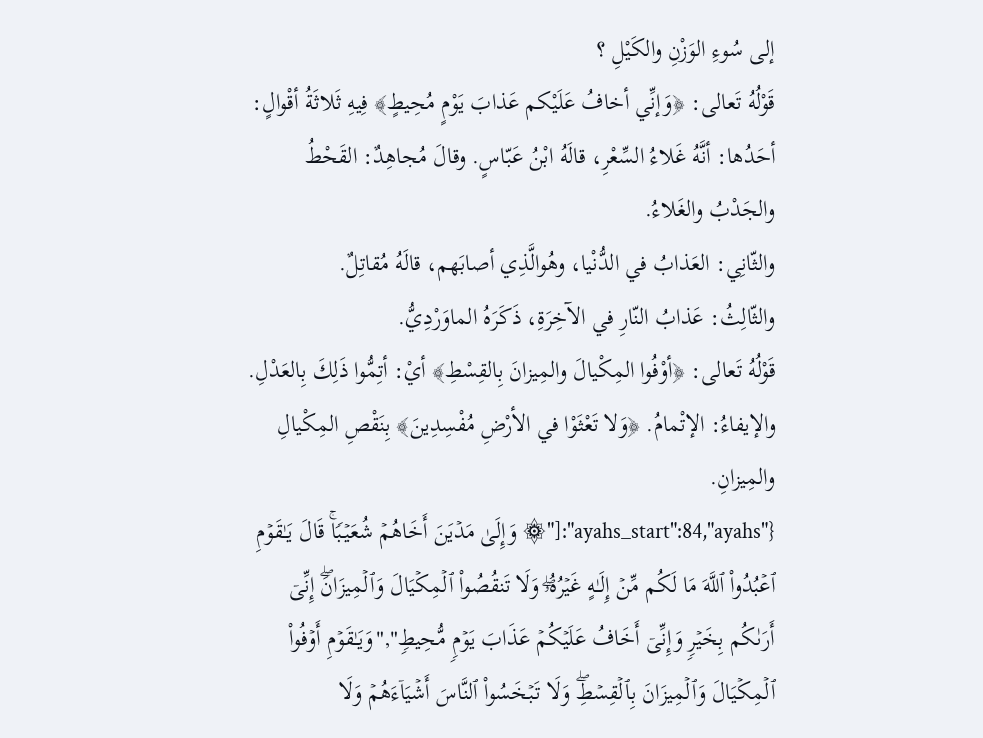إلى سُوءِ الوَزْنِ والكَيْلِ ؟
قَوْلُهُ تَعالى: ﴿وَإنِّي أخافُ عَلَيْكم عَذابَ يَوْمٍ مُحِيطٍ﴾ فِيهِ ثَلاثَةُ أقْوالٍ:
أحَدُها: أنَّهُ غَلاءُ السِّعْرِ، قالَهُ ابْنُ عَبّاسٍ. وقالَ مُجاهِدٌ: القَحْطُ والجَدْبُ والغَلاءُ.
والثّانِي: العَذابُ في الدُّنْيا، وهُوالَّذِي أصابَهم، قالَهُ مُقاتِلٌ.
والثّالِثُ: عَذابُ النّارِ في الآخِرَةِ، ذَكَرَهُ الماوَرْدِيُّ.
قَوْلُهُ تَعالى: ﴿أوْفُوا المِكْيالَ والمِيزانَ بِالقِسْطِ﴾ أيْ: أتِمُّوا ذَلِكَ بِالعَدْلِ. والإيفاءُ: الإتْمامُ. ﴿وَلا تَعْثَوْا في الأرْضِ مُفْسِدِينَ﴾ بِنَقْصِ المِكْيالِ والمِيزانِ.
{"ayahs_start":84,"ayahs":["۞ وَإِلَىٰ مَدۡیَنَ أَخَاهُمۡ شُعَیۡبࣰاۚ قَالَ یَـٰقَوۡمِ ٱعۡبُدُوا۟ ٱللَّهَ مَا لَكُم مِّنۡ إِلَـٰهٍ غَیۡرُهُۥۖ وَلَا تَنقُصُوا۟ ٱلۡمِكۡیَالَ وَٱلۡمِیزَانَۖ إِنِّیۤ أَرَىٰكُم بِخَیۡرࣲ وَإِنِّیۤ أَخَافُ عَلَیۡكُمۡ عَذَابَ یَوۡمࣲ مُّحِیطࣲ","وَیَـٰقَوۡمِ أَوۡفُوا۟ ٱلۡمِكۡیَالَ وَٱلۡمِیزَانَ بِٱلۡقِسۡطِۖ وَلَا تَبۡخَسُوا۟ ٱلنَّاسَ أَشۡیَاۤءَهُمۡ وَلَا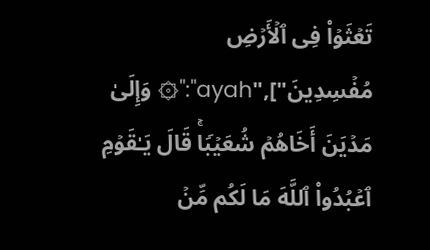تَعۡثَوۡا۟ فِی ٱلۡأَرۡضِ مُفۡسِدِینَ"],"ayah":"۞ وَإِلَىٰ مَدۡیَنَ أَخَاهُمۡ شُعَیۡبࣰاۚ قَالَ یَـٰقَوۡمِ ٱعۡبُدُوا۟ ٱللَّهَ مَا لَكُم مِّنۡ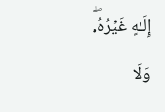إِلَـٰهٍ غَیۡرُهُۥۖ وَلَا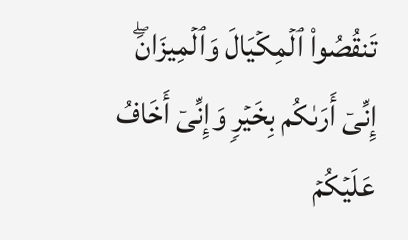تَنقُصُوا۟ ٱلۡمِكۡیَالَ وَٱلۡمِیزَانَۖ إِنِّیۤ أَرَىٰكُم بِخَیۡرࣲ وَإِنِّیۤ أَخَافُ عَلَیۡكُمۡ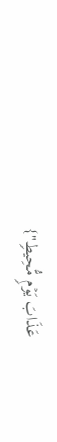عَذَابَ یَوۡمࣲ مُّحِیطࣲ"}